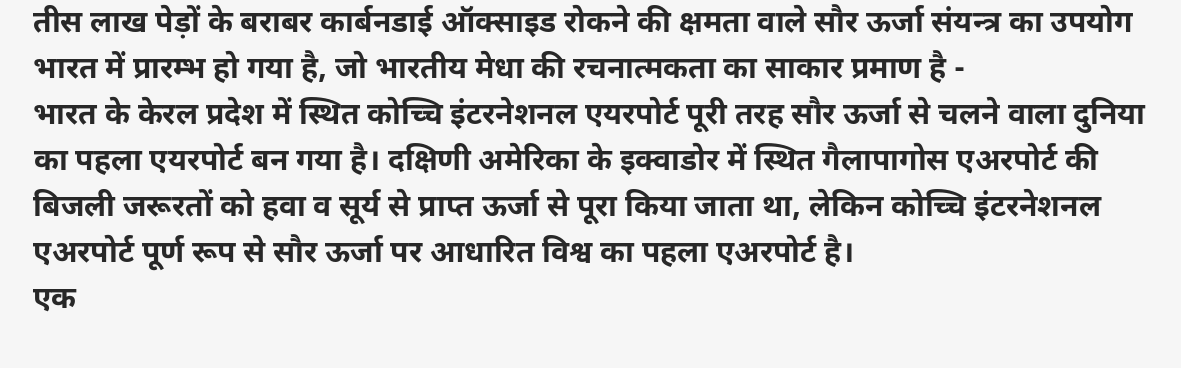तीस लाख पेड़ों के बराबर कार्बनडाई ऑक्साइड रोकने की क्षमता वाले सौर ऊर्जा संयन्त्र का उपयोग भारत में प्रारम्भ हो गया है, जो भारतीय मेधा की रचनात्मकता का साकार प्रमाण है -
भारत के केरल प्रदेश में स्थित कोच्चि इंटरनेशनल एयरपोर्ट पूरी तरह सौर ऊर्जा से चलने वाला दुनिया का पहला एयरपोर्ट बन गया है। दक्षिणी अमेरिका के इक्वाडोर में स्थित गैलापागोस एअरपोर्ट की बिजली जरूरतों को हवा व सूर्य से प्राप्त ऊर्जा से पूरा किया जाता था, लेकिन कोच्चि इंटरनेशनल एअरपोर्ट पूर्ण रूप से सौर ऊर्जा पर आधारित विश्व का पहला एअरपोर्ट है।
एक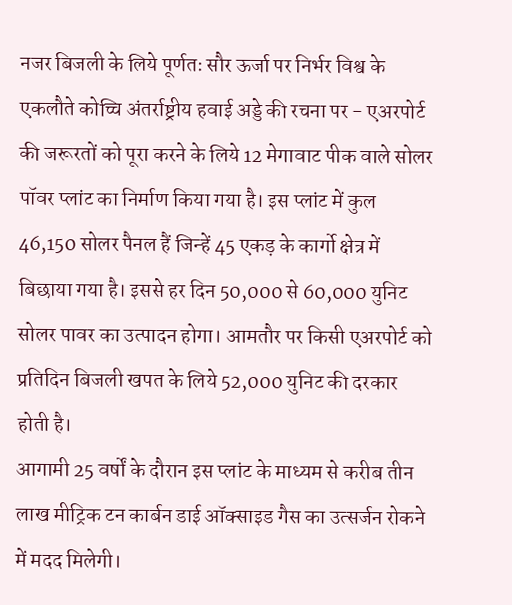नजर बिजली के लिये पूर्णतः सौर ऊर्जा पर निर्भर विश्व के एकलौते कोच्चि अंतर्राष्ट्रीय हवाई अड्डे की रचना पर - एअरपोर्ट की जरूरतों को पूरा करने के लिये 12 मेगावाट पीक वाले सोलर पॉवर प्लांट का निर्माण किया गया है। इस प्लांट में कुल 46,150 सोलर पैनल हैं जिन्हें 45 एकड़ के कार्गो क्षेत्र में बिछाया गया है। इससे हर दिन 50,000 से 60,000 युनिट सोलर पावर का उत्पादन होगा। आमतौर पर किसी एअरपोर्ट को प्रतिदिन बिजली खपत के लिये 52,000 युनिट की दरकार होती है।
आगामी 25 वर्षों के दौरान इस प्लांट के माध्यम से करीब तीन लाख मीट्रिक टन कार्बन डाई ऑक्साइड गैस का उत्सर्जन रोकने में मदद मिलेगी।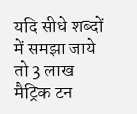यदि सीधे शब्दों में समझा जाये तो 3 लाख मैट्रिक टन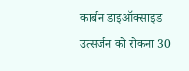कार्बन डाइऑक्साइड उत्सर्जन को रोकना 30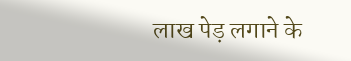लाख पेड़ लगाने के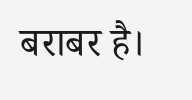बराबर है।